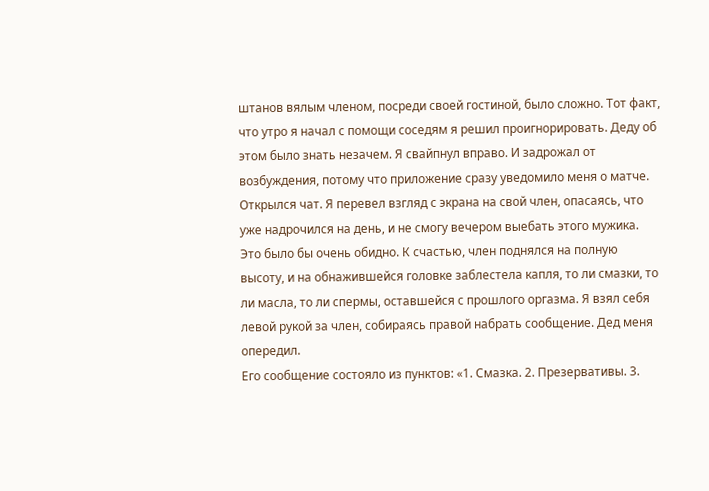штанов вялым членом, посреди своей гостиной, было сложно. Тот факт, что утро я начал с помощи соседям я решил проигнорировать. Деду об этом было знать незачем. Я свайпнул вправо. И задрожал от возбуждения, потому что приложение сразу уведомило меня о матче. Открылся чат. Я перевел взгляд с экрана на свой член, опасаясь, что уже надрочился на день, и не смогу вечером выебать этого мужика. Это было бы очень обидно. К счастью, член поднялся на полную высоту, и на обнажившейся головке заблестела капля, то ли смазки, то ли масла, то ли спермы, оставшейся с прошлого оргазма. Я взял себя левой рукой за член, собираясь правой набрать сообщение. Дед меня опередил.
Его сообщение состояло из пунктов: «1. Смазка. 2. Презервативы. 3.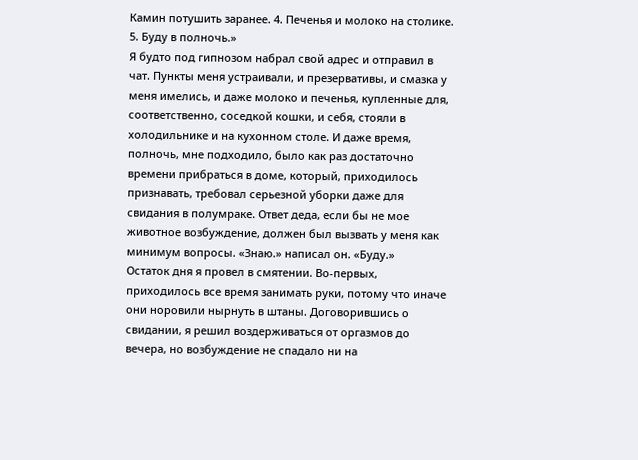Камин потушить заранее. 4. Печенья и молоко на столике. 5. Буду в полночь.»
Я будто под гипнозом набрал свой адрес и отправил в чат. Пункты меня устраивали, и презервативы, и смазка у меня имелись, и даже молоко и печенья, купленные для, соответственно, соседкой кошки, и себя, стояли в холодильнике и на кухонном столе. И даже время, полночь, мне подходило, было как раз достаточно времени прибраться в доме, который, приходилось признавать, требовал серьезной уборки даже для свидания в полумраке. Ответ деда, если бы не мое животное возбуждение, должен был вызвать у меня как минимум вопросы. «Знаю.» написал он. «Буду.»
Остаток дня я провел в смятении. Во-первых, приходилось все время занимать руки, потому что иначе они норовили нырнуть в штаны. Договорившись о свидании, я решил воздерживаться от оргазмов до вечера, но возбуждение не спадало ни на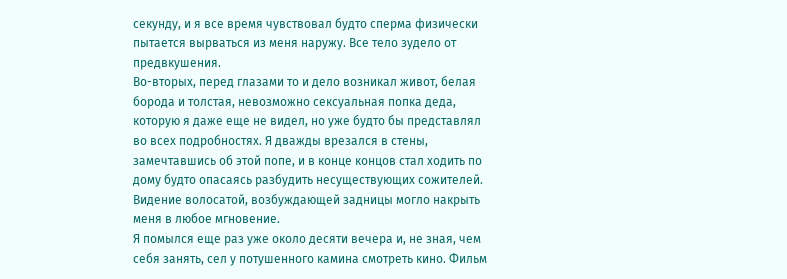секунду, и я все время чувствовал будто сперма физически пытается вырваться из меня наружу. Все тело зудело от предвкушения.
Во-вторых, перед глазами то и дело возникал живот, белая борода и толстая, невозможно сексуальная попка деда, которую я даже еще не видел, но уже будто бы представлял во всех подробностях. Я дважды врезался в стены, замечтавшись об этой попе, и в конце концов стал ходить по дому будто опасаясь разбудить несуществующих сожителей. Видение волосатой, возбуждающей задницы могло накрыть меня в любое мгновение.
Я помылся еще раз уже около десяти вечера и, не зная, чем себя занять, сел у потушенного камина смотреть кино. Фильм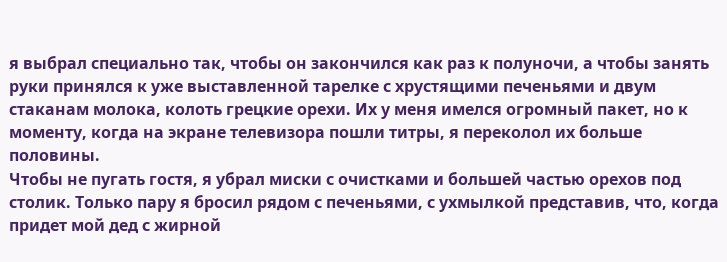я выбрал специально так, чтобы он закончился как раз к полуночи, а чтобы занять руки принялся к уже выставленной тарелке с хрустящими печеньями и двум стаканам молока, колоть грецкие орехи. Их у меня имелся огромный пакет, но к моменту, когда на экране телевизора пошли титры, я переколол их больше половины.
Чтобы не пугать гостя, я убрал миски с очистками и большей частью орехов под столик. Только пару я бросил рядом с печеньями, с ухмылкой представив, что, когда придет мой дед с жирной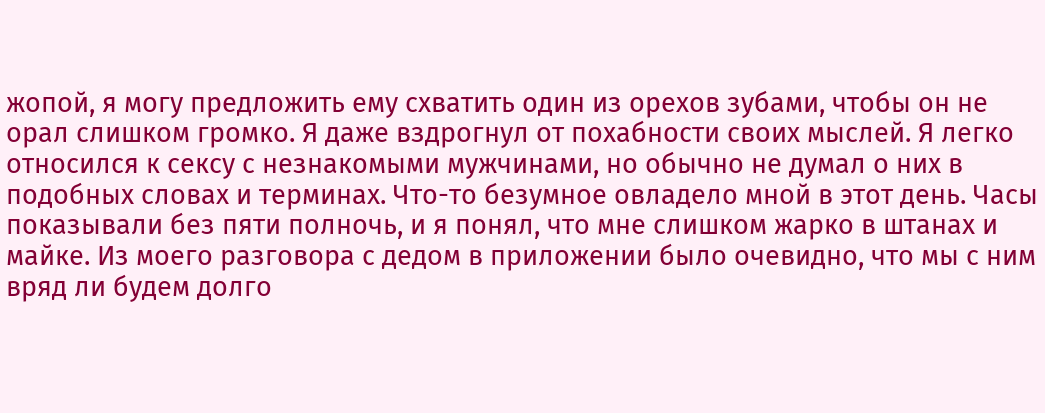жопой, я могу предложить ему схватить один из орехов зубами, чтобы он не орал слишком громко. Я даже вздрогнул от похабности своих мыслей. Я легко относился к сексу с незнакомыми мужчинами, но обычно не думал о них в подобных словах и терминах. Что-то безумное овладело мной в этот день. Часы показывали без пяти полночь, и я понял, что мне слишком жарко в штанах и майке. Из моего разговора с дедом в приложении было очевидно, что мы с ним вряд ли будем долго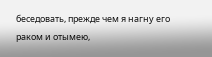беседовать, прежде чем я нагну его раком и отымею,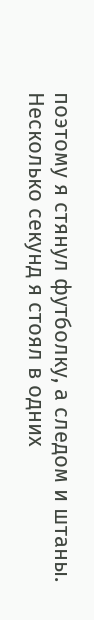поэтому я стянул футболку, а следом и штаны. Несколько секунд я стоял в одних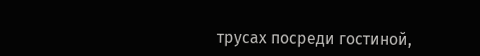трусах посреди гостиной,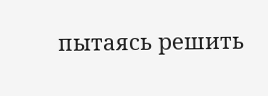пытаясь решить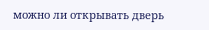можно ли открывать дверь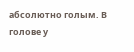абсолютно голым. В голове у